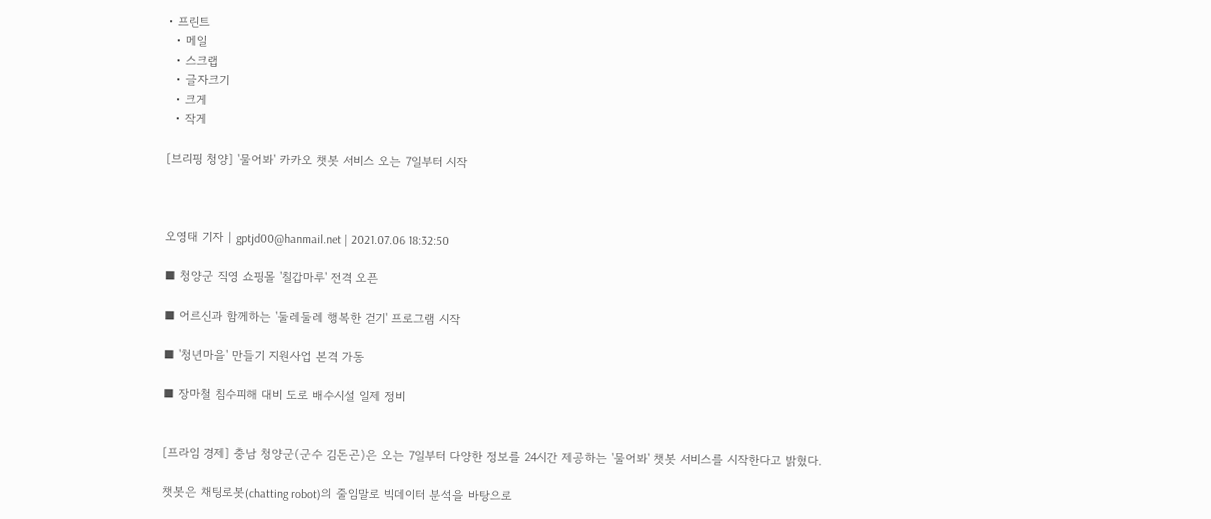• 프린트
  • 메일
  • 스크랩
  • 글자크기
  • 크게
  • 작게

[브리핑 청양] '물어봐' 카카오 챗봇 서비스 오는 7일부터 시작



오영태 기자 | gptjd00@hanmail.net | 2021.07.06 18:32:50

■ 청양군 직영 쇼핑몰 '칠갑마루' 전격 오픈

■ 어르신과 함께하는 '둘레둘레 행복한 걷기' 프로그램 시작

■ '청년마을' 만들기 지원사업 본격 가동

■ 장마철 침수피해 대비 도로 배수시설 일제 정비


[프라임 경제] 충남 청양군(군수 김돈곤)은 오는 7일부터 다양한 정보를 24시간 제공하는 '물어봐' 챗봇 서비스를 시작한다고 밝혔다.

챗봇은 채팅로봇(chatting robot)의 줄임말로 빅데이터 분석을 바탕으로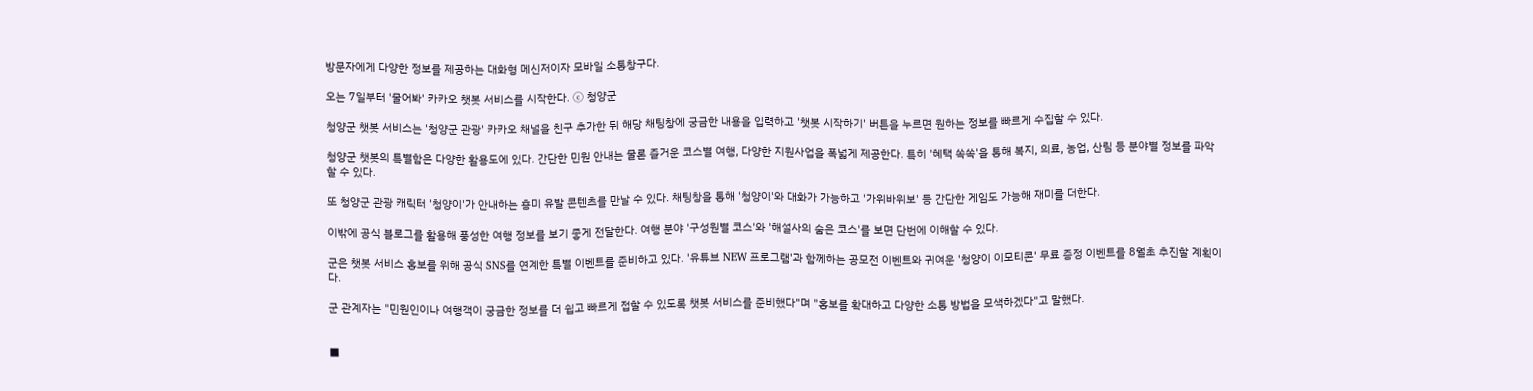방문자에게 다양한 정보를 제공하는 대화형 메신저이자 모바일 소통창구다.

오는 7일부터 '물어봐' 카카오 챗봇 서비스를 시작한다. ⓒ 청양군

청양군 챗봇 서비스는 '청양군 관광' 카카오 채널을 친구 추가한 뒤 해당 채팅창에 궁금한 내용을 입력하고 '챗봇 시작하기' 버튼을 누르면 원하는 정보를 빠르게 수집할 수 있다.

청양군 챗봇의 특별함은 다양한 활용도에 있다. 간단한 민원 안내는 물론 즐거운 코스별 여행, 다양한 지원사업을 폭넓게 제공한다. 특히 '혜택 쏙쏙'을 통해 복지, 의료, 농업, 산림 등 분야별 정보를 파악할 수 있다.

또 청양군 관광 캐릭터 '청양이'가 안내하는 흥미 유발 콘텐츠를 만날 수 있다. 채팅창을 통해 '청양이'와 대화가 가능하고 '가위바위보' 등 간단한 게임도 가능해 재미를 더한다.

이밖에 공식 블로그를 활용해 풍성한 여행 정보를 보기 좋게 전달한다. 여행 분야 '구성원별 코스'와 '해설사의 숨은 코스'를 보면 단번에 이해할 수 있다.

군은 챗봇 서비스 홍보를 위해 공식 SNS를 연계한 특별 이벤트를 준비하고 있다. '유튜브 NEW 프로그램'과 함께하는 공모전 이벤트와 귀여운 '청양이 이모티콘' 무료 증정 이벤트를 8월초 추진할 계획이다.

군 관계자는 "민원인이나 여행객이 궁금한 정보를 더 쉽고 빠르게 접할 수 있도록 챗봇 서비스를 준비했다"며 "홍보를 확대하고 다양한 소통 방법을 모색하겠다"고 말했다.


■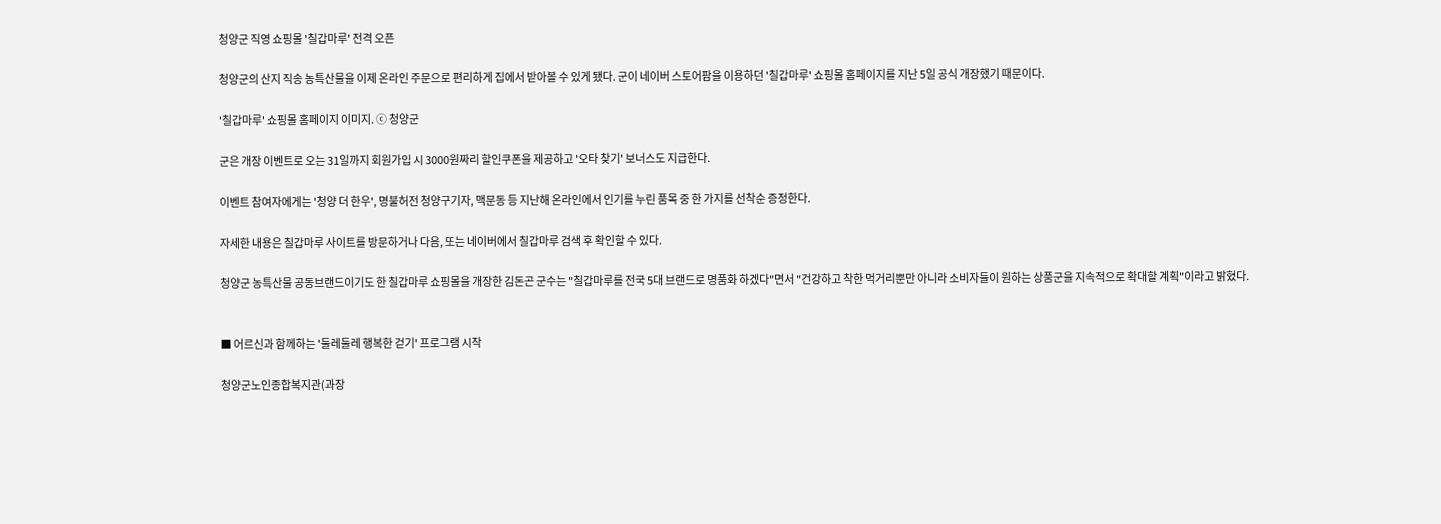청양군 직영 쇼핑몰 '칠갑마루' 전격 오픈

청양군의 산지 직송 농특산물을 이제 온라인 주문으로 편리하게 집에서 받아볼 수 있게 됐다. 군이 네이버 스토어팜을 이용하던 '칠갑마루' 쇼핑몰 홈페이지를 지난 5일 공식 개장했기 때문이다.

'칠갑마루' 쇼핑몰 홈페이지 이미지. ⓒ 청양군

군은 개장 이벤트로 오는 31일까지 회원가입 시 3000원짜리 할인쿠폰을 제공하고 '오타 찾기' 보너스도 지급한다.

이벤트 참여자에게는 '청양 더 한우', 명불허전 청양구기자, 맥문동 등 지난해 온라인에서 인기를 누린 품목 중 한 가지를 선착순 증정한다.

자세한 내용은 칠갑마루 사이트를 방문하거나 다음, 또는 네이버에서 칠갑마루 검색 후 확인할 수 있다.

청양군 농특산물 공동브랜드이기도 한 칠갑마루 쇼핑몰을 개장한 김돈곤 군수는 "칠갑마루를 전국 5대 브랜드로 명품화 하겠다"면서 "건강하고 착한 먹거리뿐만 아니라 소비자들이 원하는 상품군을 지속적으로 확대할 계획"이라고 밝혔다.


■ 어르신과 함께하는 '둘레둘레 행복한 걷기' 프로그램 시작

청양군노인종합복지관(과장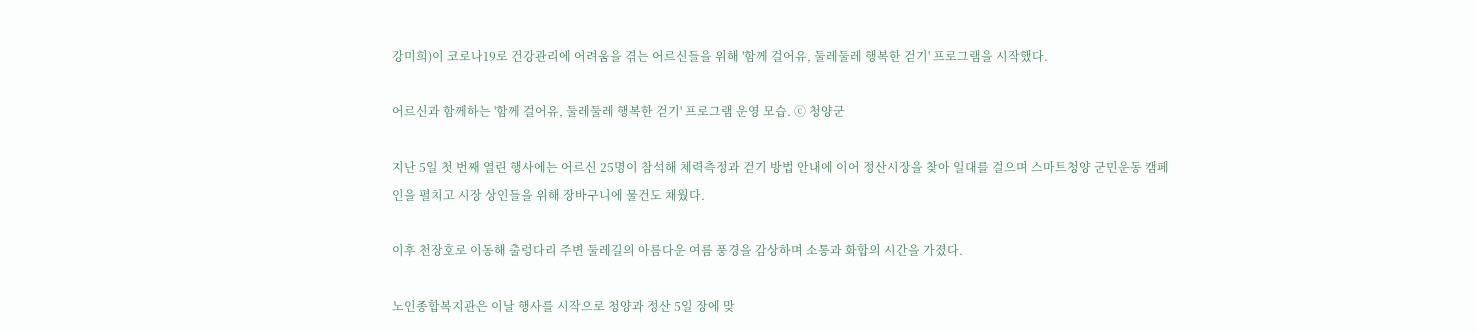강미희)이 코로나19로 건강관리에 어려움을 겪는 어르신들을 위해 '함께 걸어유, 둘레둘레 행복한 걷기' 프로그램을 시작했다.

어르신과 함께하는 '함께 걸어유, 둘레둘레 행복한 걷기' 프로그램 운영 모습. ⓒ 청양군

지난 5일 첫 번째 열린 행사에는 어르신 25명이 참석해 체력측정과 걷기 방법 안내에 이어 정산시장을 찾아 일대를 걸으며 스마트청양 군민운동 캠페인을 펼치고 시장 상인들을 위해 장바구니에 물건도 채웠다.

이후 천장호로 이동해 출렁다리 주변 둘레길의 아름다운 여름 풍경을 감상하며 소통과 화합의 시간을 가졌다.

노인종합복지관은 이날 행사를 시작으로 청양과 정산 5일 장에 맞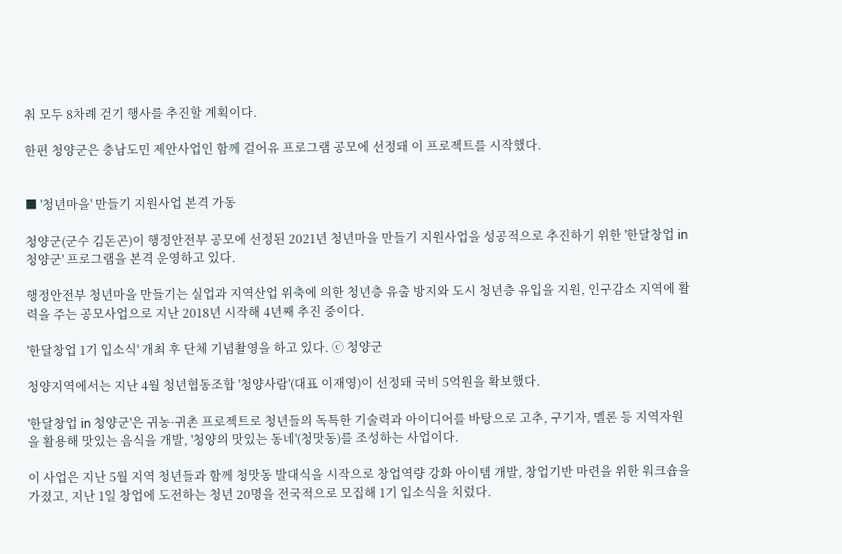춰 모두 8차례 걷기 행사를 추진할 계획이다.

한편 청양군은 충남도민 제안사업인 함께 걸어유 프로그램 공모에 선정돼 이 프로젝트를 시작했다.


■ '청년마을' 만들기 지원사업 본격 가동

청양군(군수 김돈곤)이 행정안전부 공모에 선정된 2021년 청년마을 만들기 지원사업을 성공적으로 추진하기 위한 '한달창업 in 청양군' 프로그램을 본격 운영하고 있다.

행정안전부 청년마을 만들기는 실업과 지역산업 위축에 의한 청년층 유출 방지와 도시 청년층 유입을 지원, 인구감소 지역에 활력을 주는 공모사업으로 지난 2018년 시작해 4년째 추진 중이다.

'한달창업 1기 입소식' 개최 후 단체 기념촬영을 하고 있다. ⓒ 청양군

청양지역에서는 지난 4월 청년협동조합 '청양사람'(대표 이재영)이 선정돼 국비 5억원을 확보했다.

'한달창업 in 청양군'은 귀농·귀촌 프로젝트로 청년들의 독특한 기술력과 아이디어를 바탕으로 고추, 구기자, 멜론 등 지역자원을 활용해 맛있는 음식을 개발, '청양의 맛있는 동네'(청맛동)를 조성하는 사업이다.

이 사업은 지난 5월 지역 청년들과 함께 청맛동 발대식을 시작으로 창업역량 강화 아이템 개발, 창업기반 마련을 위한 워크숍을 가졌고, 지난 1일 창업에 도전하는 청년 20명을 전국적으로 모집해 1기 입소식을 치렀다.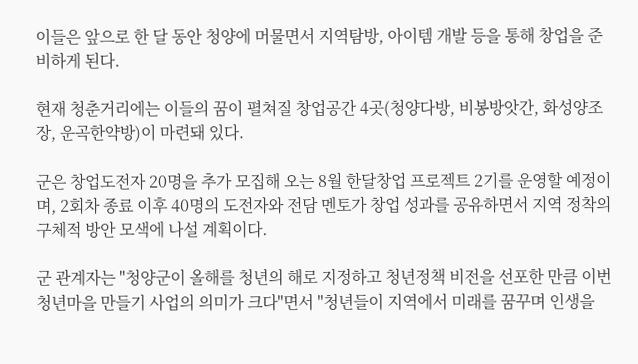이들은 앞으로 한 달 동안 청양에 머물면서 지역탐방, 아이템 개발 등을 통해 창업을 준비하게 된다.

현재 청춘거리에는 이들의 꿈이 펼쳐질 창업공간 4곳(청양다방, 비봉방앗간, 화성양조장, 운곡한약방)이 마련돼 있다.

군은 창업도전자 20명을 추가 모집해 오는 8월 한달창업 프로젝트 2기를 운영할 예정이며, 2회차 종료 이후 40명의 도전자와 전담 멘토가 창업 성과를 공유하면서 지역 정착의 구체적 방안 모색에 나설 계획이다.

군 관계자는 "청양군이 올해를 청년의 해로 지정하고 청년정책 비전을 선포한 만큼 이번 청년마을 만들기 사업의 의미가 크다"면서 "청년들이 지역에서 미래를 꿈꾸며 인생을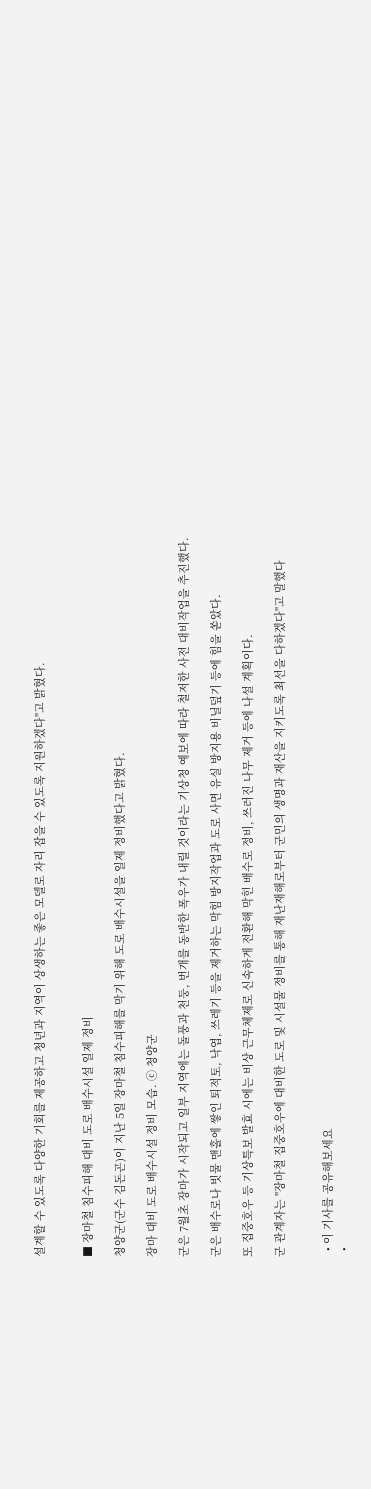설계할 수 있도록 다양한 기회를 제공하고 청년과 지역이 상생하는 좋은 모델로 자리 잡을 수 있도록 지원하겠다"고 밝혔다.


■ 장마철 침수피해 대비 도로 배수시설 일제 정비

청양군(군수 김돈곤)이 지난 5일 장마철 침수피해를 막기 위해 도로 배수시설을 일제 정비했다고 밝혔다.

장마 대비 도로 배수시설 정비 모습. ⓒ 청양군

군은 7월초 장마가 시작되고 일부 지역에는 돌풍과 천둥, 번개를 동반한 폭우가 내릴 것이라는 기상청 예보에 따라 철저한 사전 대비작업을 추진했다.

군은 배수로나 빗물 맨홀에 쌓인 퇴적토, 낙엽, 쓰레기 등을 제거하는 막힘 방지작업과 도로 사면 유실 방지용 비닐덮기 등에 힘을 쏟았다.

또 집중호우 등 기상특보 발효 시에는 비상 근무체제로 신속하게 전환해 막힌 배수로 정비, 쓰러진 나무 제거 등에 나설 계획이다.

군 관계자는 "장마철 집중호우에 대비한 도로 및 시설물 정비를 통해 재난재해로부터 군민의 생명과 재산을 지키도록 최선을 다하겠다"고 말했다


  • 이 기사를 공유해보세요
  •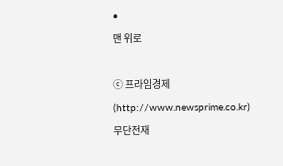•
맨 위로

ⓒ 프라임경제(http://www.newsprime.co.kr) 무단전재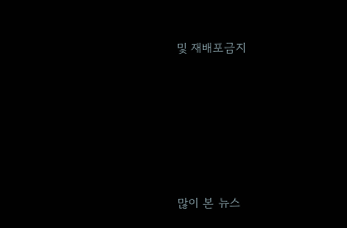및 재배포금지






많이 본 뉴스